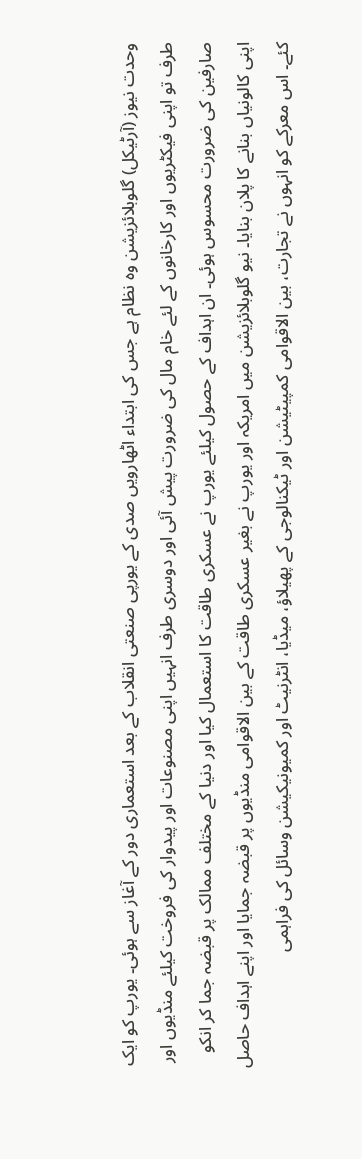وحدت نیوز (آرٹیکل) گلوبلائزیشن وہ نظام ہے جس كی ابتداء اٹهارويں صدی كے يورپی صنعتی انقلاب كے بعد استعماری دور كے آغاز سے ہوئی۔ يورپ كو ايک طرف تو اپنی فيكٹريوں اور كارخانوں كے لئے خام مال كی ضرورت پيش آئی اور دوسری طرف انہیں اپنی مصنوعات اور پيدوار كی فروخت كيلئے منڈيوں اور صارفين كی ضرورت محسوس ہوئی۔ ان اہداف كے حصول كيلئے يورپ نے عسكری طاقت كا استعمال كيا اور دنيا كے مختلف ممالک پر قبضہ جما كر انكو اپنی كالونیاں بنانے کا پلان بنایا۔ نيو گلوبلائزيشن ميں امريكہ اور يورپ نے بغير عسكری طاقت كے بين الاقوامی منڈيوں پر قبضہ جمايا اور اپنے اہداف حاصل كئے۔ اس معركے كو انہوں نے تجارت، بين الاقوامی كمپيٹيشن اور ٹيكنالوجی كے پهيلاؤ، ميڈيا، انٹرنیٹ اور کمیونیکیشن وسائل كی فراہمی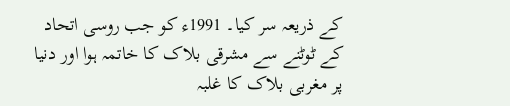كے ذريعہ سر كيا۔ 1991ء كو جب روسی اتحاد كے ٹوٹنے سے مشرقی بلاک كا خاتمہ ہوا اور دنيا پر مغربی بلاک كا غلبہ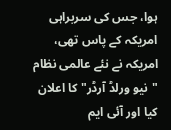ہوا، جس كی سربراہی امريكہ كے پاس تهی، امريكہ نے نئے عالمی نظام "نيو ورلڈ آرڈر" كا اعلان كيا اور آئی ايم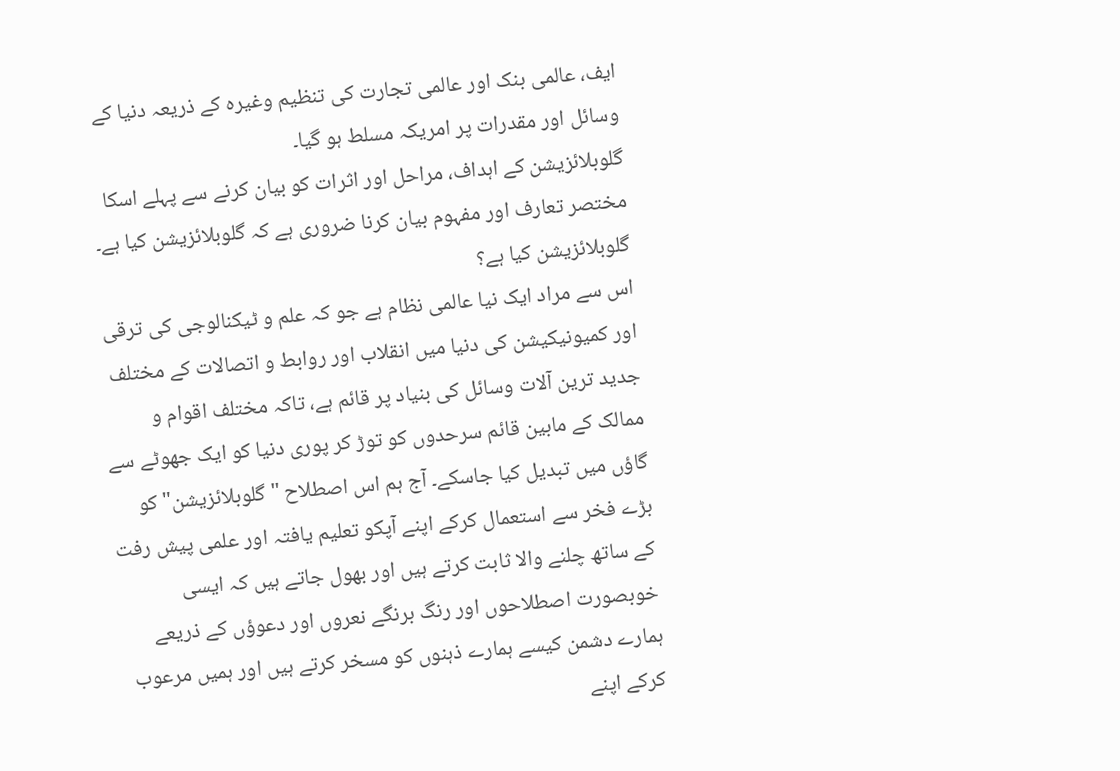ايف، عالمی بنک اور عالمی تجارت كی تنظيم وغيره كے ذريعہ دنيا كے وسائل اور مقدرات پر امريكہ مسلط ہو گيا۔
گلوبلائزیشن كے اہداف، مراحل اور اثرات كو بيان كرنے سے پہلے اسكا مختصر تعارف اور مفہوم بيان كرنا ضروری ہے كہ گلوبلائزيشن كيا ہے۔
گلوبلائزيشن كيا ہے؟
اس سے مراد ايک نيا عالمی نظام ہے جو كہ علم و ٹيكنالوجی كی ترقی اور كمیونیکیشن كی دنيا ميں انقلاب اور روابط و اتصالات كے مختلف جديد ترين آلات وسائل كی بنياد پر قائم ہے، تاكہ مختلف اقوام و ممالک كے مابين قائم سرحدوں كو توڑ كر پوری دنيا كو ايک جهوٹے سے گاؤں ميں تبديل كيا جاسكے۔ آج ہم اس اصطلاح "گلوبلائزيشن" كو بڑے فخر سے استعمال كركے اپنے آپكو تعليم يافتہ اور علمی پيش رفت كے ساتھ چلنے والا ثابت كرتے ہیں اور بهول جاتے ہیں كہ ايسی خوبصورت اصطلاحوں اور رنگ برنگے نعروں اور دعوؤں كے ذریعے ہمارے دشمن كيسے ہمارے ذہنوں كو مسخر كرتے ہیں اور ہميں مرعوب كركے اپنے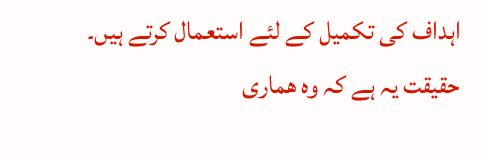اہداف كی تكميل كے لئے استعمال كرتے ہیں۔ حقيقت يہ ہے كہ وه هماری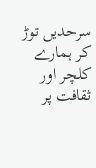سرحديں توڑ كر ہمارے كلچر اور ثقافت پر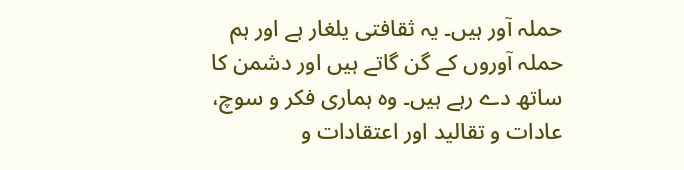حملہ آور ہیں۔ يہ ثقافتی يلغار ہے اور ہم حملہ آوروں كے گن گاتے ہیں اور دشمن كا ساتھ دے رہے ہیں۔ وه ہماری فكر و سوچ، عادات و تقاليد اور اعتقادات و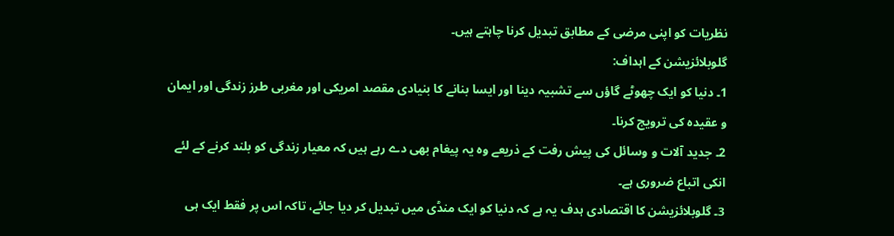نظريات كو اپنی مرضی كے مطابق تبديل كرنا چاہتے ہیں۔
گلوبلائزیشن كے اہداف:
1۔ دنيا كو ايک چھوٹے گاؤں سے تشبيہ دينا اور ايسا بنانے كا بنيادی مقصد امريكی اور مغربی طرز زندگی اور ايمان و عقيده كی ترويج کرنا۔
2۔ جديد آلات و وسائل كی پيش رفت كے ذريعے وه يہ پيغام بهی دے رہے ہیں كہ معيار زندگی كو بلند كرنے كے لئے انكی اتباع ضروری ہے۔
3۔ گلوبلائزيشن كا اقتصادی ہدف يہ ہے کہ دنيا كو ايک منڈی ميں تبديل كر ديا جائے، تاكہ اس پر فقط ايک ہی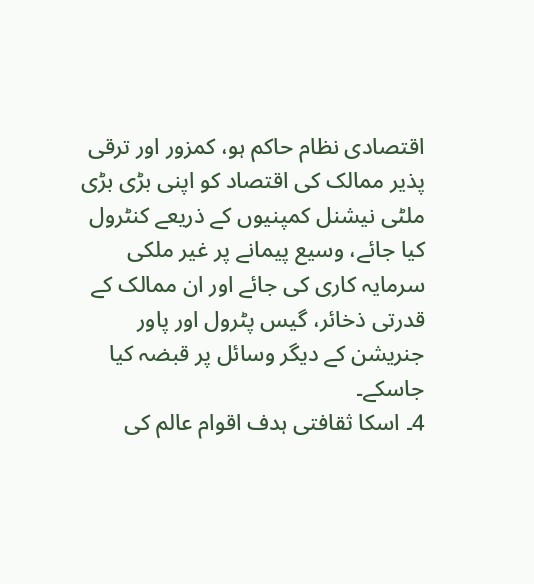اقتصادی نظام حاكم ہو، كمزور اور ترقی پذير ممالک کی اقتصاد كو اپنی بڑی بڑی ملٹی نيشنل كمپنيوں كے ذريعے كنٹرول كيا جائے، وسيع پيمانے پر غير ملكی سرمايہ كاری کی جائے اور ان ممالک كے قدرتی ذخائر، گيس پٹرول اور پاور جنريشن كے ديگر وسائل پر قبضہ كيا جاسكے۔
4۔ اسكا ثقافتی ہدف اقوام عالم كی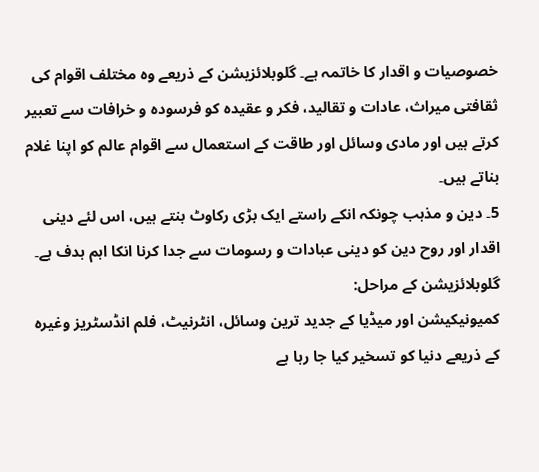خصوصيات و اقدار كا خاتمہ ہے۔ گلوبلائزيشن كے ذريعے وه مختلف اقوام كی ثقافتی ميراث، عادات و تقاليد، فكر و عقيدہ كو فرسوده و خرافات سے تعبير كرتے ہیں اور مادی وسائل اور طاقت كے استعمال سے اقوام عالم كو اپنا غلام بناتے ہیں۔
5۔ دين و مذہب چونکہ انكے راستے ايک بڑی ركاوٹ بنتے ہیں، اس لئے دينی اقدار اور روح دين كو دينی عبادات و رسومات سے جدا كرنا انكا اہم ہدف ہے۔
گلوبلائزيشن كے مراحل:
كمیونیکیشن اور ميڈيا كے جديد ترين وسائل، انٹرنیٹ، فلم انڈسٹريز وغيره كے ذريعے دنيا كو تسخير كيا جا رہا ہے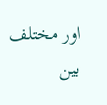اور مختلف بين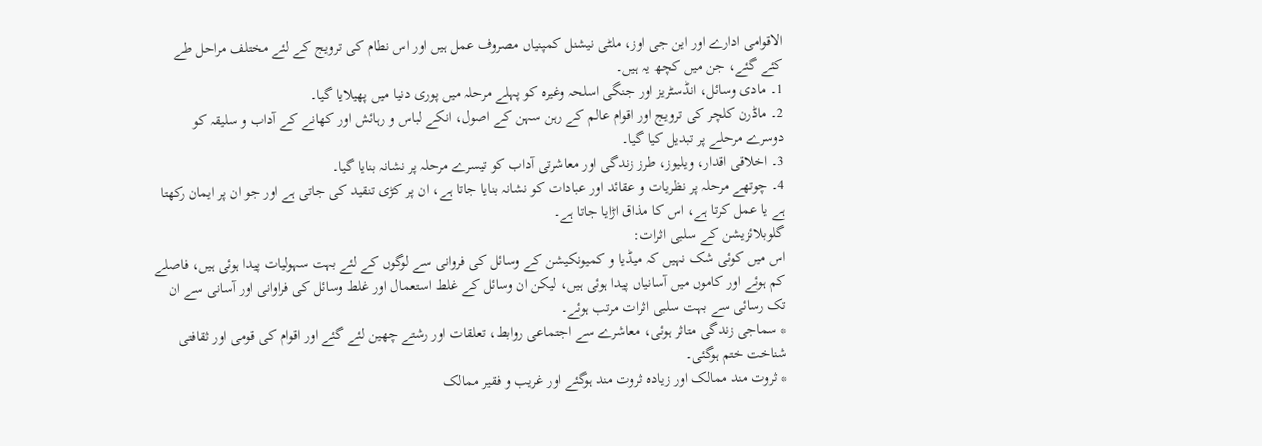الاقوامی ادارے اور این جی اوز، ملٹی نيشنل كمپنياں مصروف عمل ہیں اور اس نطام كی ترويج كے لئے مختلف مراحل طے كئے گئے، جن میں کچھ یہ ہیں۔
1۔ مادی وسائل، انڈسٹريز اور جنگی اسلحہ وغيره كو پہلے مرحلہ ميں پوری دنيا ميں پھيلايا گيا۔
2۔ ماڈرن كلچر كی ترويج اور اقوام عالم كے رہن سہن كے اصول، انكے لباس و رہائش اور كهانے كے آداب و سليقہ كو دوسرے مرحلے پر تبديل كيا گيا۔
3۔ اخلاقی اقدار، ويليوز، طرز زندگی اور معاشرتی آداب كو تيسرے مرحلہ پر نشانہ بنايا گيا۔
4۔ چوتهے مرحلہ پر نظريات و عقائد اور عبادات كو نشانہ بنايا جاتا ہے، ان پر كڑی تنقيد كی جاتی ہے اور جو ان پر ايمان ركهتا ہے يا عمل كرتا ہے، اس كا مذاق اڑايا جاتا ہے۔
گلوبلائزيشن كے سلبی اثرات:
اس ميں كوئی شک نہیں كہ ميڈيا و كمیونکیشن كے وسائل كی فروانی سے لوگوں كے لئے بہت سہوليات پيدا ہوئی ہیں، فاصلے كم ہوئے اور كاموں ميں آسانياں پیدا ہوئی ہیں، ليكن ان وسائل كے غلط استعمال اور غلط وسائل كی فراوانی اور آسانی سے ان تک رسائی سے بہت سلبی اثرات مرتب ہوئے۔
* سماجی زندگی متاثر ہوئی، معاشرے سے اجتماعی روابط، تعلقات اور رشتے چھین لئے گئے اور اقوام كی قومی اور ثقافتی شناخت ختم ہوگئی۔
* ثروت مند ممالک اور زیادہ ثروت مند ہوگئے اور غريب و فقير ممالک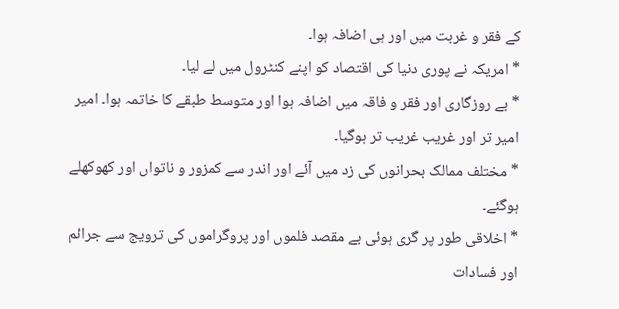کے فقر و غربت ميں اور ہی اضافہ ہوا۔
* امريکہ نے پوری دنيا کی اقتصاد كو اپنے كنٹرول ميں لے ليا۔
* بے روزگاری اور فقر و فاقہ ميں اضافہ ہوا اور متوسط طبقے كا خاتمہ ہوا۔ امير امير تر اور غريب غريب تر ہوگیا۔
* مختلف ممالک بحرانوں كی زد ميں آئے اور اندر سے كمزور و ناتواں اور كهوكهلے ہوگئے۔
* اخلاقی طور پر گری ہوئی بے مقصد فلموں اور پروگراموں كی ترويج سے جرائم اور فسادات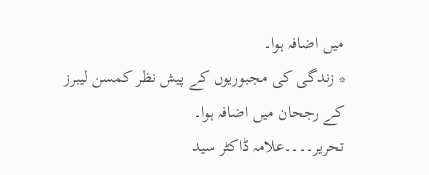ميں اضافہ ہوا۔
* زندگی كی مجبوريوں كے پيش نظر كمسن ليبرز كے رجحان ميں اضافہ ہوا۔
تحریر۔۔۔۔علامہ ڈاکٹر سید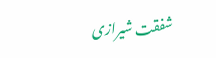شفقت شیرازی